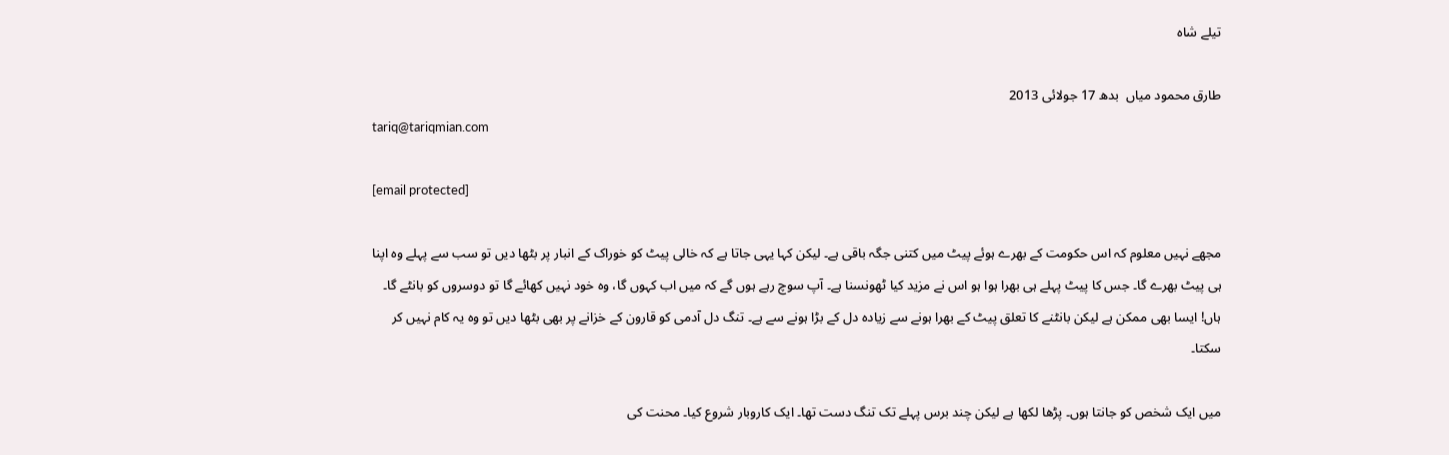تیلے شاہ

طارق محمود میاں  بدھ 17 جولائی 2013
tariq@tariqmian.com

[email protected]

مجھے نہیں معلوم کہ اس حکومت کے بھرے ہوئے پیٹ میں کتنی جگہ باقی ہے۔ لیکن کہا یہی جاتا ہے کہ خالی پیٹ کو خوراک کے انبار پر بٹھا دیں تو سب سے پہلے وہ اپنا ہی پیٹ بھرے گا۔ جس کا پیٹ پہلے ہی بھرا ہوا ہو اس نے مزید کیا ٹھونسنا ہے۔ آپ سوچ رہے ہوں گے کہ میں اب کہوں گا، وہ خود نہیں کھائے گا تو دوسروں کو بانٹے گا۔ ہاں! ایسا بھی ممکن ہے لیکن بانٹنے کا تعلق پیٹ کے بھرا ہونے سے زیادہ دل کے بڑا ہونے سے ہے۔ تنگ دل آدمی کو قارون کے خزانے پر بھی بٹھا دیں تو وہ یہ کام نہیں کر سکتا۔

میں ایک شخص کو جانتا ہوں۔ پڑھا لکھا ہے لیکن چند برس پہلے تک تنگ دست تھا۔ ایک کاروبار شروع کیا۔ محنت کی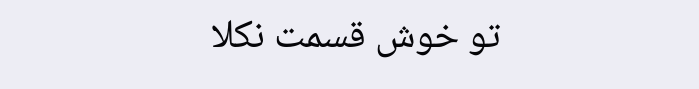تو خوش قسمت نکلا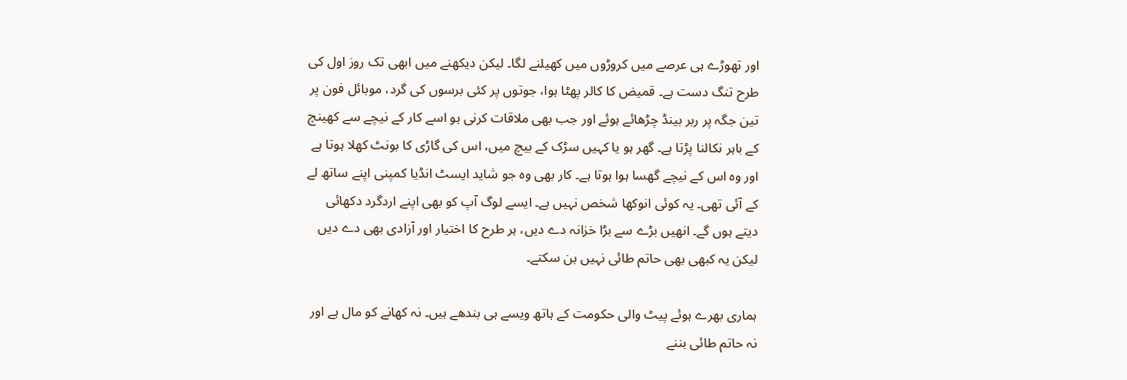اور تھوڑے ہی عرصے میں کروڑوں میں کھیلنے لگا۔ لیکن دیکھنے میں ابھی تک روز اول کی طرح تنگ دست ہے۔ قمیض کا کالر پھٹا ہوا، جوتوں پر کئی برسوں کی گرد، موبائل فون پر تین جگہ پر ربر بینڈ چڑھائے ہوئے اور جب بھی ملاقات کرنی ہو اسے کار کے نیچے سے کھینچ کے باہر نکالنا پڑتا ہے۔ گھر ہو یا کہیں سڑک کے بیچ میں، اس کی گاڑی کا بونٹ کھلا ہوتا ہے اور وہ اس کے نیچے گھسا ہوا ہوتا ہے۔ کار بھی وہ جو شاید ایسٹ انڈیا کمپنی اپنے ساتھ لے کے آئی تھی۔ یہ کوئی انوکھا شخص نہیں ہے۔ ایسے لوگ آپ کو بھی اپنے اردگرد دکھائی دیتے ہوں گے۔ انھیں بڑے سے بڑا خزانہ دے دیں، ہر طرح کا اختیار اور آزادی بھی دے دیں لیکن یہ کبھی بھی حاتم طائی نہیں بن سکتے۔

ہماری بھرے ہوئے پیٹ والی حکومت کے ہاتھ ویسے ہی بندھے ہیں۔ نہ کھانے کو مال ہے اور نہ حاتم طائی بننے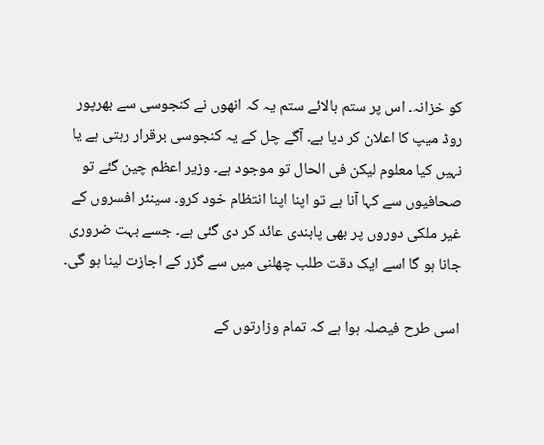کو خزانہ۔ اس پر ستم بالائے ستم یہ کہ انھوں نے کنجوسی سے بھرپور روڈ میپ کا اعلان کر دیا ہے۔ آگے چل کے یہ کنجوسی برقرار رہتی ہے یا نہیں کیا معلوم لیکن فی الحال تو موجود ہے۔ وزیر اعظم چین گئے تو صحافیوں سے کہا آنا ہے تو اپنا اپنا انتظام خود کرو۔ سینئر افسروں کے غیر ملکی دوروں پر بھی پابندی عائد کر دی گئی ہے۔ جسے بہت ضروری جانا ہو گا اسے ایک دقت طلب چھلنی میں سے گزر کے اجازت لینا ہو گی۔

اسی طرح فیصلہ ہوا ہے کہ تمام وزارتوں کے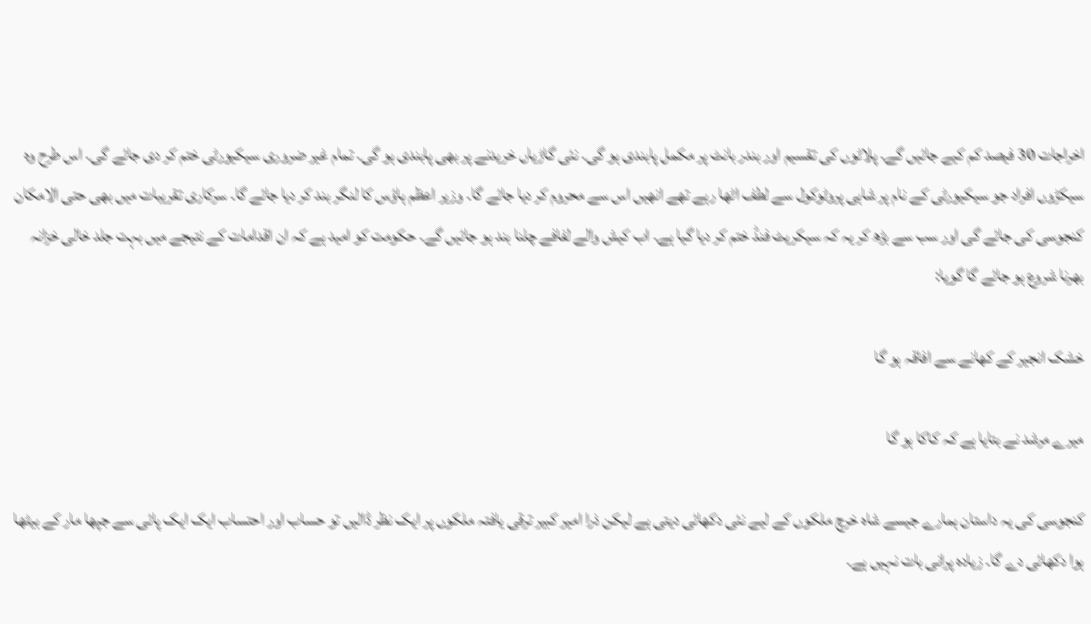اخراجات 30 فیصد کم کیے جائیں گے۔ پلاٹوں کی تقسیم اور بندر بانٹ پر مکمل پابندی ہو گی۔ نئی گاڑیاں خریدنے پر بھی پابندی ہو گی۔ تمام غیر ضروری سیکیورٹی ختم کر دی جائے گی۔ اس طرح وہ سیکڑوں افراد جو سیکیورٹی کے نام پر شاہی پروٹوکول سے لطف اٹھا رہے تھے انھیں اس سے محروم کر دیا جائے گا۔ وزیر اعظم ہاؤس کا لنگر بند کر دیا جائے گا۔ سرکاری تقریبات میں بھی حتی الامکان کنجوسی کی جائے گی اور سب سے بڑھ کر یہ کہ سیکریٹ فنڈ ختم کر دیا گیا ہے۔ اب کیش والے لفافے چلنا بند ہو جائیں گے۔ حکومت کو امید ہے کہ ان اقدامات کے نتیجے میں بہت جلد خالی خزانہ بھرنا شروع ہو جائے گا گویا:

خشک انجیر کے کھانے سے افاقہ ہو گا

میرے مرشد نے بتایا ہے کہ کاکا ہو گا

کنجوسی کی یہ داستان ہمارے جیسے شاہ خرچ ملکوں کے لیے نئی دکھائی دیتی ہے لیکن ذرا امیر کبیر ترقی یافتہ ملکوں پر ایک نظر ڈالیں تو حساب اور احتساب ایک ایک پائی سے جپھا مار کے بیٹھا ہوا دکھائی دے گا۔ زیادہ پرانی بات نہیں ہے۔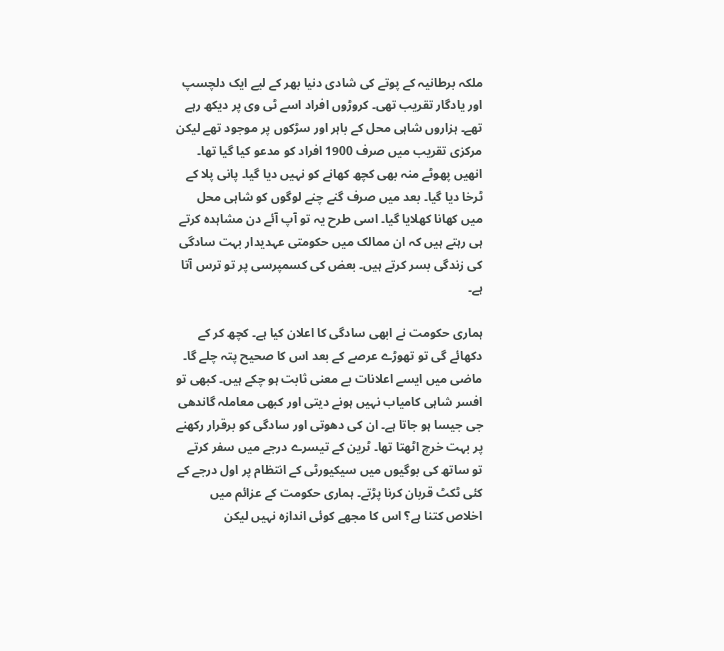ملکہ برطانیہ کے پوتے کی شادی دنیا بھر کے لیے ایک دلچسپ اور یادگار تقریب تھی۔ کروڑوں افراد اسے ٹی وی پر دیکھ رہے تھے۔ ہزاروں شاہی محل کے باہر اور سڑکوں پر موجود تھے لیکن مرکزی تقریب میں صرف 1900 افراد کو مدعو کیا گیا تھا۔ انھیں پھوٹے منہ بھی کچھ کھانے کو نہیں دیا گیا۔ پانی پلا کے ٹرخا دیا گیا۔ بعد میں صرف گنے چنے لوگوں کو شاہی محل میں کھانا کھلایا گیا۔ اسی طرح یہ تو آپ آئے دن مشاہدہ کرتے ہی رہتے ہیں کہ ان ممالک میں حکومتی عہدیدار بہت سادگی کی زندگی بسر کرتے ہیں۔ بعض کی کسمپرسی پر تو ترس آتا ہے۔

ہماری حکومت نے ابھی سادگی کا اعلان کیا ہے۔ کچھ کر کے دکھائے گی تو تھوڑے عرصے کے بعد اس کا صحیح پتہ چلے گا۔ ماضی میں ایسے اعلانات بے معنی ثابت ہو چکے ہیں۔ کبھی تو افسر شاہی کامیاب نہیں ہونے دیتی اور کبھی معاملہ گاندھی جی جیسا ہو جاتا ہے۔ ان کی دھوتی اور سادگی کو برقرار رکھنے پر بہت خرچ اٹھتا تھا۔ ٹرین کے تیسرے درجے میں سفر کرتے تو ساتھ کی بوگیوں میں سیکیورٹی کے انتظام پر اول درجے کے کئی ٹکٹ قربان کرنا پڑتے۔ ہماری حکومت کے عزائم میں اخلاص کتنا ہے؟ اس کا مجھے کوئی اندازہ نہیں لیکن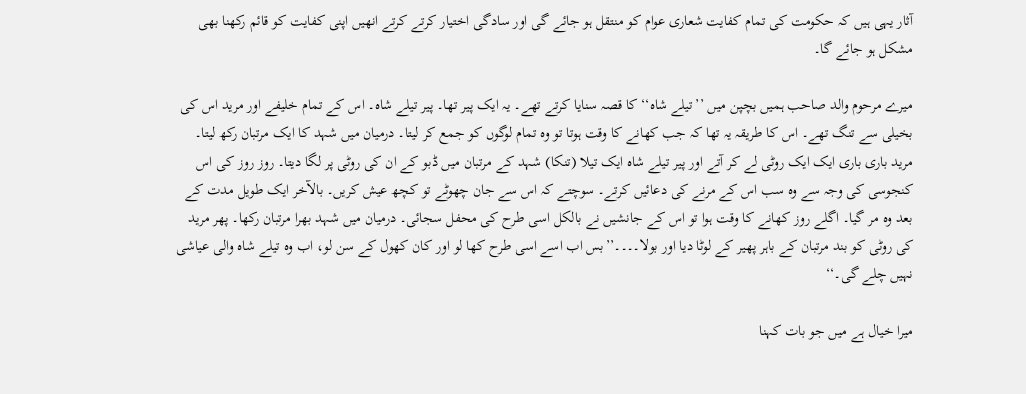آثار یہی ہیں کہ حکومت کی تمام کفایت شعاری عوام کو منتقل ہو جائے گی اور سادگی اختیار کرتے کرتے انھیں اپنی کفایت کو قائم رکھنا بھی مشکل ہو جائے گا۔

میرے مرحوم والد صاحب ہمیں بچپن میں ’’تیلے شاہ‘‘ کا قصہ سنایا کرتے تھے۔ یہ ایک پیر تھا۔ پیر تیلے شاہ۔ اس کے تمام خلیفے اور مرید اس کی بخیلی سے تنگ تھے۔ اس کا طریقہ یہ تھا کہ جب کھانے کا وقت ہوتا تو وہ تمام لوگوں کو جمع کر لیتا۔ درمیان میں شہد کا ایک مرتبان رکھ لیتا۔ مرید باری باری ایک ایک روٹی لے کر آتے اور پیر تیلے شاہ ایک تیلا (تنکا) شہد کے مرتبان میں ڈبو کے ان کی روٹی پر لگا دیتا۔ روز روز کی اس کنجوسی کی وجہ سے وہ سب اس کے مرنے کی دعائیں کرتے۔ سوچتے کہ اس سے جان چھوٹے تو کچھ عیش کریں۔ بالآخر ایک طویل مدت کے بعد وہ مر گیا۔ اگلے روز کھانے کا وقت ہوا تو اس کے جانشیں نے بالکل اسی طرح کی محفل سجائی۔ درمیان میں شہد بھرا مرتبان رکھا۔ پھر مرید کی روٹی کو بند مرتبان کے باہر پھیر کے لوٹا دیا اور بولا۔۔۔۔’’بس اب اسے اسی طرح کھا لو اور کان کھول کے سن لو، اب وہ تیلے شاہ والی عیاشی نہیں چلے گی۔‘‘

میرا خیال ہے میں جو بات کہنا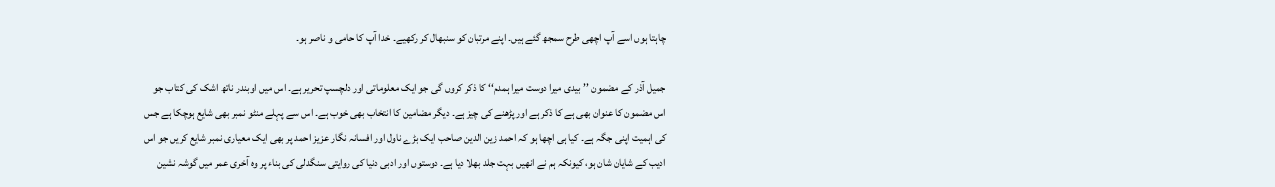چاہتا ہوں اسے آپ اچھی طرح سمجھ گئے ہیں۔ اپنے مرتبان کو سنبھال کر رکھیے۔ خدا آپ کا حامی و ناصر ہو۔

جمیل آذر کے مضمون ’’بیدی میرا دوست میرا ہمدم‘‘ کا ذکر کروں گی جو ایک معلوماتی اور دلچسپ تحریر ہے۔ اس میں اوبندر ناتھ اشک کی کتاب جو اس مضمون کا عنوان بھی ہے کا ذکر ہے اور پڑھنے کی چیز ہے۔ دیگر مضامین کا انتخاب بھی خوب ہے۔ اس سے پہلے منٹو نمبر بھی شایع ہوچکا ہے جس کی اہمیت اپنی جگہ ہے۔ کیا ہی اچھا ہو کہ احمد زین الدین صاحب ایک بڑے ناول اور افسانہ نگار عزیز احمد پر بھی ایک معیاری نمبر شایع کریں جو اس ادیب کے شایان شان ہو، کیونکہ ہم نے انھیں بہت جلد بھلا دیا ہے۔ دوستوں اور ادبی دنیا کی روایتی سنگدلی کی بناء پر وہ آخری عمر میں گوشہ نشین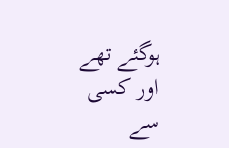ہوگئے تھے اور کسی سے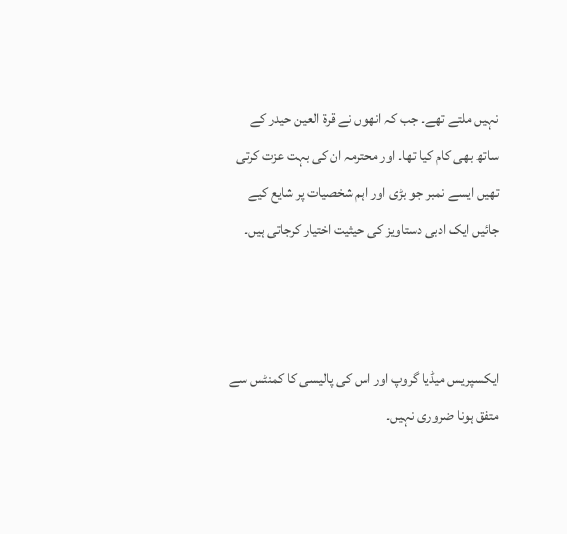نہیں ملتے تھے۔ جب کہ انھوں نے قرۃ العین حیدر کے ساتھ بھی کام کیا تھا۔ اور محترمہ ان کی بہت عزت کرتی تھیں ایسے نمبر جو بڑی اور اہم شخصیات پر شایع کیے جائیں ایک ادبی دستاویز کی حیثیت اختیار کرجاتی ہیں۔



ایکسپریس میڈیا گروپ اور اس کی پالیسی کا کمنٹس سے متفق ہونا ضروری نہیں۔